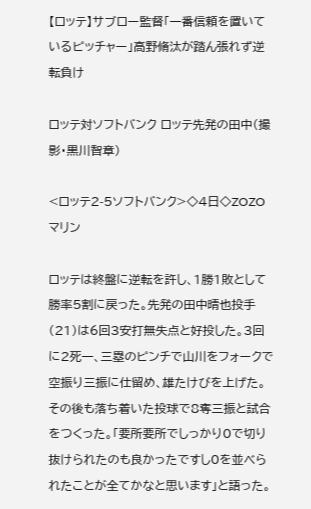【ロッテ】サブロー監督「一番信頼を置いているピッチャー」高野脩汰が踏ん張れず逆転負け

ロッテ対ソフトバンク ロッテ先発の田中(撮影・黒川智章)

<ロッテ2-5ソフトバンク>◇4日◇ZOZOマリン

ロッテは終盤に逆転を許し、1勝1敗として勝率5割に戻った。先発の田中晴也投手(21)は6回3安打無失点と好投した。3回に2死一、三塁のピンチで山川をフォークで空振り三振に仕留め、雄たけびを上げた。その後も落ち着いた投球で8奪三振と試合をつくった。「要所要所でしっかり0で切り抜けられたのも良かったですし0を並べられたことが全てかなと思います」と語った。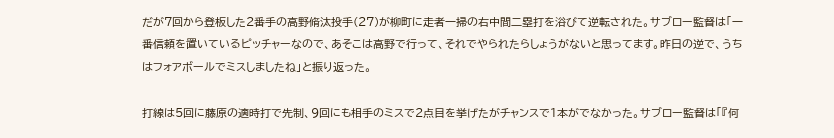だが7回から登板した2番手の高野脩汰投手(27)が柳町に走者一掃の右中間二塁打を浴びて逆転された。サブロー監督は「一番信頼を置いているピッチャーなので、あそこは高野で行って、それでやられたらしょうがないと思ってます。昨日の逆で、うちはフォアボールでミスしましたね」と振り返った。

打線は5回に藤原の適時打で先制、9回にも相手のミスで2点目を挙げたがチャンスで1本がでなかった。サブロー監督は「『何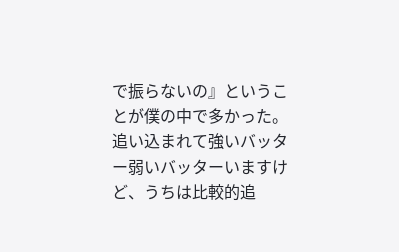で振らないの』ということが僕の中で多かった。追い込まれて強いバッター弱いバッターいますけど、うちは比較的追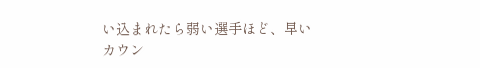い込まれたら弱い選手ほど、早いカウン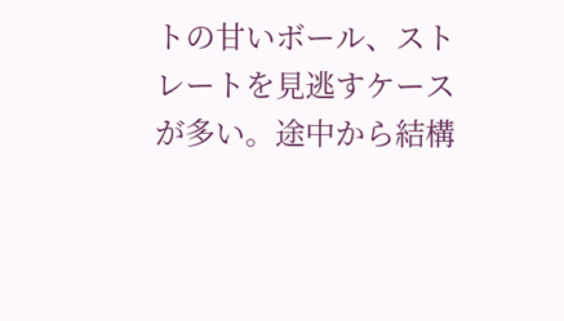トの甘いボール、ストレートを見逃すケースが多い。途中から結構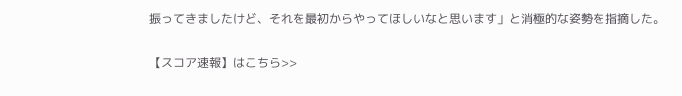振ってきましたけど、それを最初からやってほしいなと思います」と消極的な姿勢を指摘した。

【スコア速報】はこちら>>